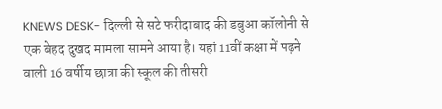KNEWS DESK- दिल्ली से सटे फरीदाबाद की डबुआ कॉलोनी से एक बेहद दुखद मामला सामने आया है। यहां 11वीं कक्षा में पढ़ने वाली 16 वर्षीय छात्रा की स्कूल की तीसरी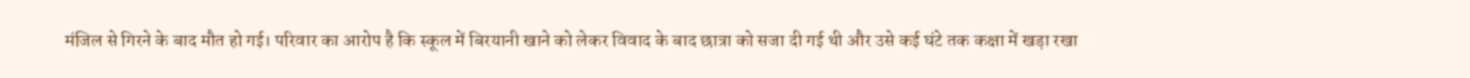मंजिल से गिरने के बाद मौत हो गई। परिवार का आरोप है कि स्कूल में बिरयानी खाने को लेकर विवाद के बाद छात्रा को सजा दी गई थी और उसे कई घंटे तक कक्षा में खड़ा रखा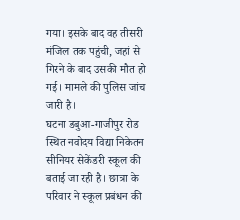गया। इसके बाद वह तीसरी मंजिल तक पहुंची, जहां से गिरने के बाद उसकी मौत हो गई। मामले की पुलिस जांच जारी है।
घटना डबुआ-गाजीपुर रोड स्थित नवोदय विद्या निकेतन सीनियर सेकेंडरी स्कूल की बताई जा रही है। छात्रा के परिवार ने स्कूल प्रबंधन की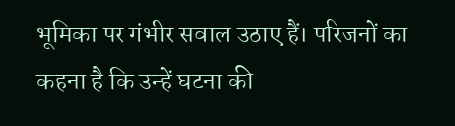भूमिका पर गंभीर सवाल उठाए हैं। परिजनों का कहना है कि उन्हें घटना की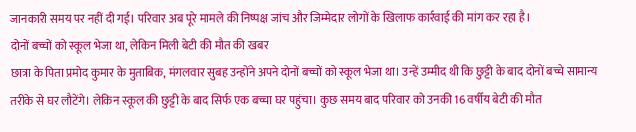जानकारी समय पर नहीं दी गई। परिवार अब पूरे मामले की निष्पक्ष जांच और जिम्मेदार लोगों के खिलाफ कार्रवाई की मांग कर रहा है।
दोनों बच्चों को स्कूल भेजा था, लेकिन मिली बेटी की मौत की खबर
छात्रा के पिता प्रमोद कुमार के मुताबिक, मंगलवार सुबह उन्होंने अपने दोनों बच्चों को स्कूल भेजा था। उन्हें उम्मीद थी कि छुट्टी के बाद दोनों बच्चे सामान्य तरीके से घर लौटेंगे। लेकिन स्कूल की छुट्टी के बाद सिर्फ एक बच्चा घर पहुंचा। कुछ समय बाद परिवार को उनकी 16 वर्षीय बेटी की मौत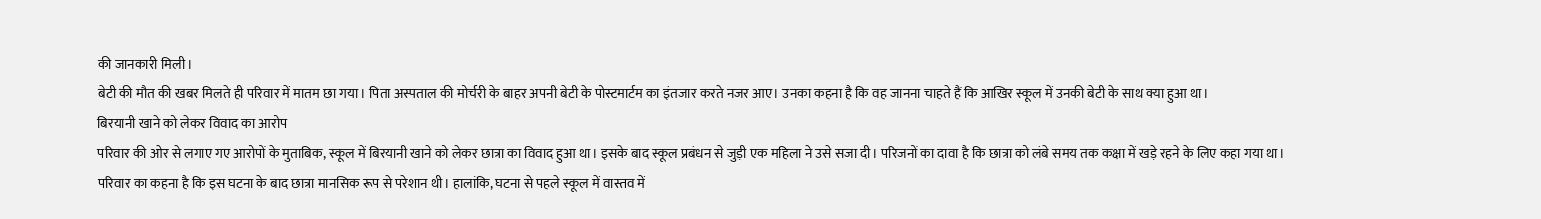की जानकारी मिली।
बेटी की मौत की खबर मिलते ही परिवार में मातम छा गया। पिता अस्पताल की मोर्चरी के बाहर अपनी बेटी के पोस्टमार्टम का इंतजार करते नजर आए। उनका कहना है कि वह जानना चाहते हैं कि आखिर स्कूल में उनकी बेटी के साथ क्या हुआ था।
बिरयानी खाने को लेकर विवाद का आरोप
परिवार की ओर से लगाए गए आरोपों के मुताबिक, स्कूल में बिरयानी खाने को लेकर छात्रा का विवाद हुआ था। इसके बाद स्कूल प्रबंधन से जुड़ी एक महिला ने उसे सजा दी। परिजनों का दावा है कि छात्रा को लंबे समय तक कक्षा में खड़े रहने के लिए कहा गया था।
परिवार का कहना है कि इस घटना के बाद छात्रा मानसिक रूप से परेशान थी। हालांकि, घटना से पहले स्कूल में वास्तव में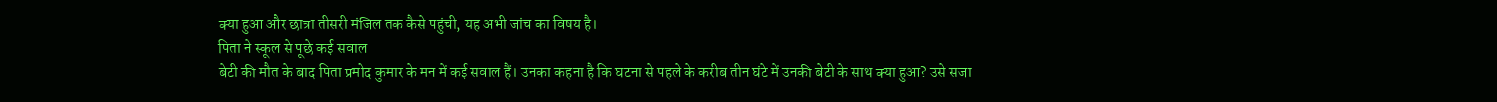क्या हुआ और छात्रा तीसरी मंजिल तक कैसे पहुंची, यह अभी जांच का विषय है।
पिता ने स्कूल से पूछे कई सवाल
बेटी की मौत के बाद पिता प्रमोद कुमार के मन में कई सवाल हैं। उनका कहना है कि घटना से पहले के करीब तीन घंटे में उनकी बेटी के साथ क्या हुआ? उसे सजा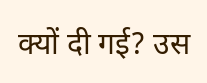क्यों दी गई? उस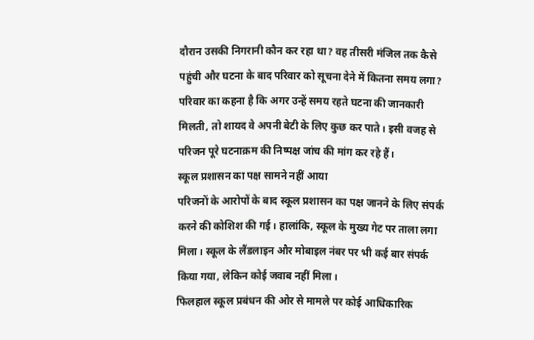दौरान उसकी निगरानी कौन कर रहा था? वह तीसरी मंजिल तक कैसे पहुंची और घटना के बाद परिवार को सूचना देने में कितना समय लगा?
परिवार का कहना है कि अगर उन्हें समय रहते घटना की जानकारी मिलती, तो शायद वे अपनी बेटी के लिए कुछ कर पाते। इसी वजह से परिजन पूरे घटनाक्रम की निष्पक्ष जांच की मांग कर रहे हैं।
स्कूल प्रशासन का पक्ष सामने नहीं आया
परिजनों के आरोपों के बाद स्कूल प्रशासन का पक्ष जानने के लिए संपर्क करने की कोशिश की गई। हालांकि, स्कूल के मुख्य गेट पर ताला लगा मिला। स्कूल के लैंडलाइन और मोबाइल नंबर पर भी कई बार संपर्क किया गया, लेकिन कोई जवाब नहीं मिला।
फिलहाल स्कूल प्रबंधन की ओर से मामले पर कोई आधिकारिक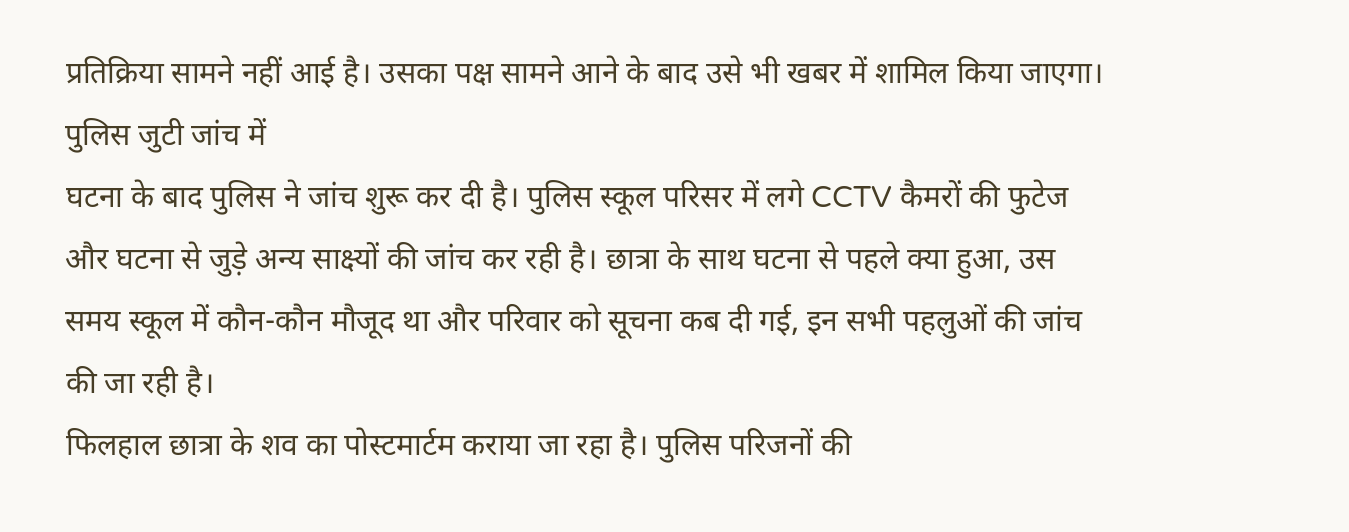प्रतिक्रिया सामने नहीं आई है। उसका पक्ष सामने आने के बाद उसे भी खबर में शामिल किया जाएगा।
पुलिस जुटी जांच में
घटना के बाद पुलिस ने जांच शुरू कर दी है। पुलिस स्कूल परिसर में लगे CCTV कैमरों की फुटेज और घटना से जुड़े अन्य साक्ष्यों की जांच कर रही है। छात्रा के साथ घटना से पहले क्या हुआ, उस समय स्कूल में कौन-कौन मौजूद था और परिवार को सूचना कब दी गई, इन सभी पहलुओं की जांच की जा रही है।
फिलहाल छात्रा के शव का पोस्टमार्टम कराया जा रहा है। पुलिस परिजनों की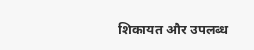शिकायत और उपलब्ध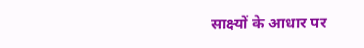साक्ष्यों के आधार पर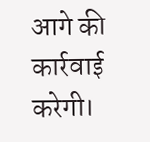आगे की कार्रवाई करेगी।